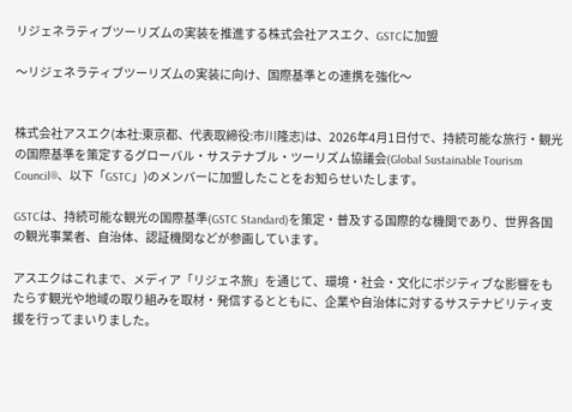リジェネラティブツーリズムの実装を推進する株式会社アスエク、GSTCに加盟

〜リジェネラティブツーリズムの実装に向け、国際基準との連携を強化〜


株式会社アスエク(本社:東京都、代表取締役:市川隆志)は、2026年4月1日付で、持続可能な旅行・観光の国際基準を策定するグローバル・サステナブル・ツーリズム協議会(Global Sustainable Tourism Council®、以下「GSTC」)のメンバーに加盟したことをお知らせいたします。

GSTCは、持続可能な観光の国際基準(GSTC Standard)を策定・普及する国際的な機関であり、世界各国の観光事業者、自治体、認証機関などが参画しています。

アスエクはこれまで、メディア「リジェネ旅」を通じて、環境・社会・文化にポジティブな影響をもたらす観光や地域の取り組みを取材・発信するとともに、企業や自治体に対するサステナビリティ支援を行ってまいりました。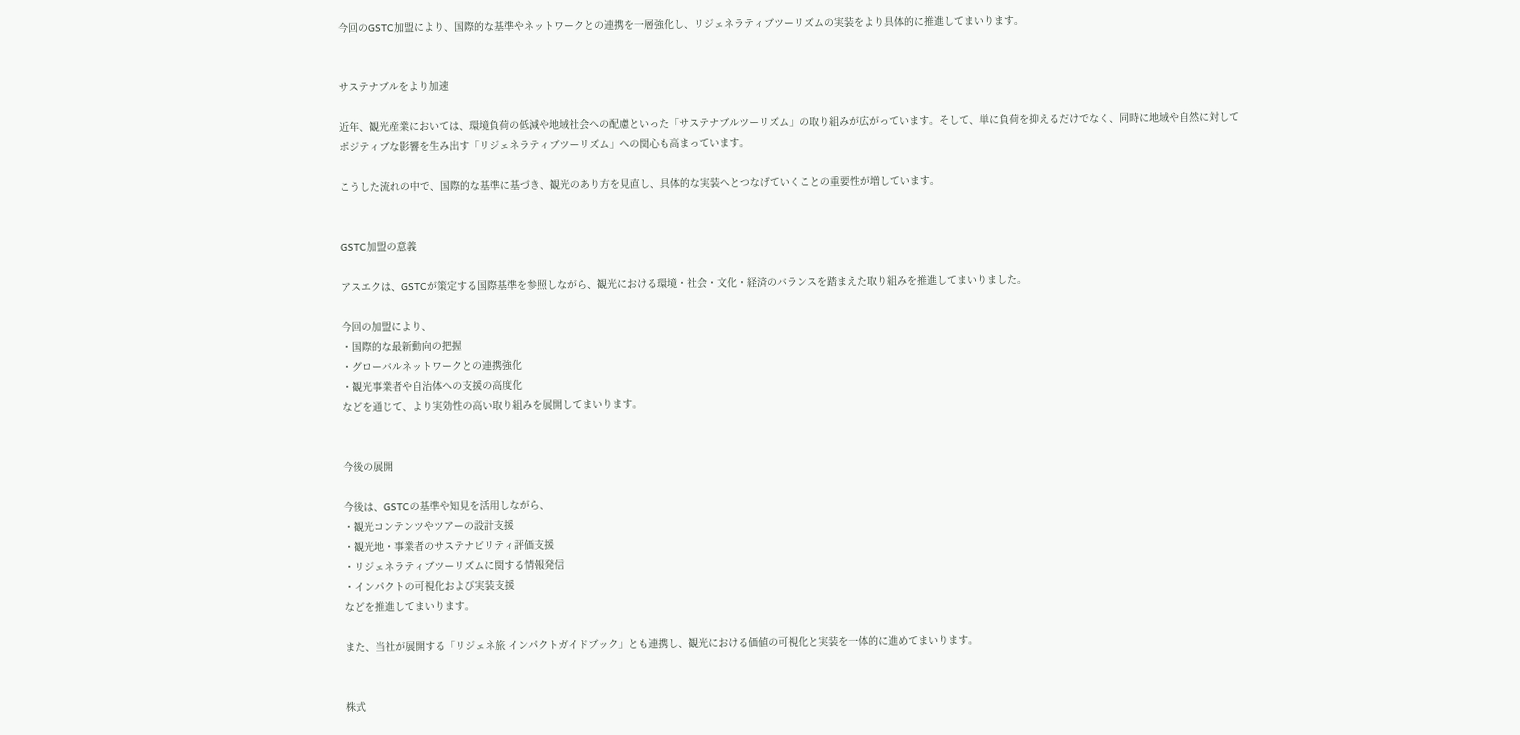今回のGSTC加盟により、国際的な基準やネットワークとの連携を一層強化し、リジェネラティブツーリズムの実装をより具体的に推進してまいります。


サステナブルをより加速

近年、観光産業においては、環境負荷の低減や地域社会への配慮といった「サステナブルツーリズム」の取り組みが広がっています。そして、単に負荷を抑えるだけでなく、同時に地域や自然に対してポジティブな影響を生み出す「リジェネラティブツーリズム」への関心も高まっています。

こうした流れの中で、国際的な基準に基づき、観光のあり方を見直し、具体的な実装へとつなげていくことの重要性が増しています。


GSTC加盟の意義

アスエクは、GSTCが策定する国際基準を参照しながら、観光における環境・社会・文化・経済のバランスを踏まえた取り組みを推進してまいりました。

今回の加盟により、
・国際的な最新動向の把握
・グローバルネットワークとの連携強化
・観光事業者や自治体への支援の高度化
などを通じて、より実効性の高い取り組みを展開してまいります。


今後の展開

今後は、GSTCの基準や知見を活用しながら、
・観光コンテンツやツアーの設計支援
・観光地・事業者のサステナビリティ評価支援
・リジェネラティブツーリズムに関する情報発信
・インパクトの可視化および実装支援
などを推進してまいります。

また、当社が展開する「リジェネ旅 インパクトガイドブック」とも連携し、観光における価値の可視化と実装を一体的に進めてまいります。


株式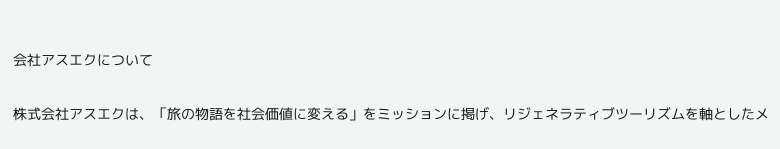会社アスエクについて

株式会社アスエクは、「旅の物語を社会価値に変える」をミッションに掲げ、リジェネラティブツーリズムを軸としたメ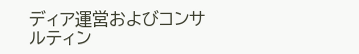ディア運営およびコンサルティン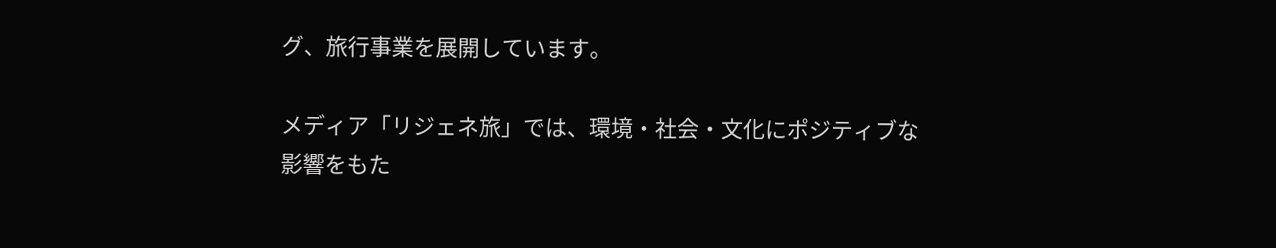グ、旅行事業を展開しています。

メディア「リジェネ旅」では、環境・社会・文化にポジティブな影響をもた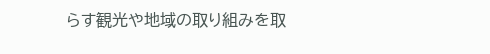らす観光や地域の取り組みを取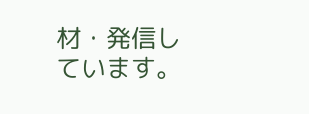材・発信しています。